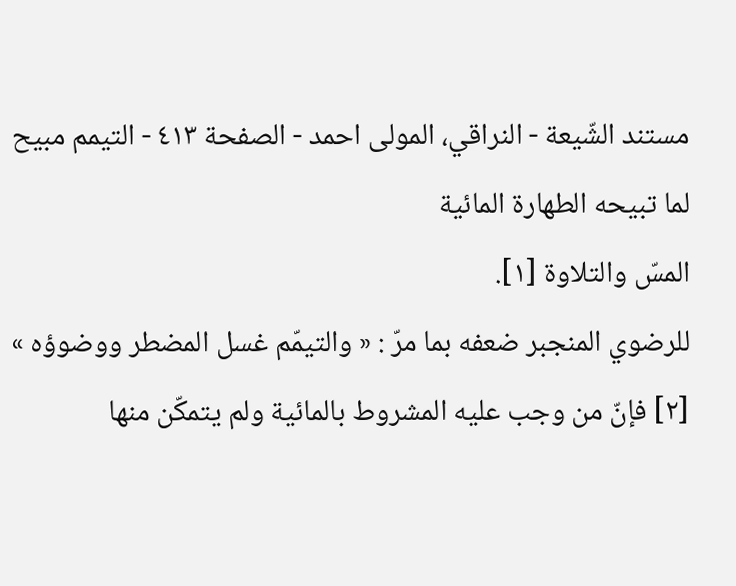مستند الشّيعة - النراقي، المولى احمد - الصفحة ٤١٣ - التيمم مبيح لما تبيحه الطهارة المائية
المسّ والتلاوة [١].
للرضوي المنجبر ضعفه بما مرّ : « والتيمّم غسل المضطر ووضوؤه » [٢] فإنّ من وجب عليه المشروط بالمائية ولم يتمكّن منها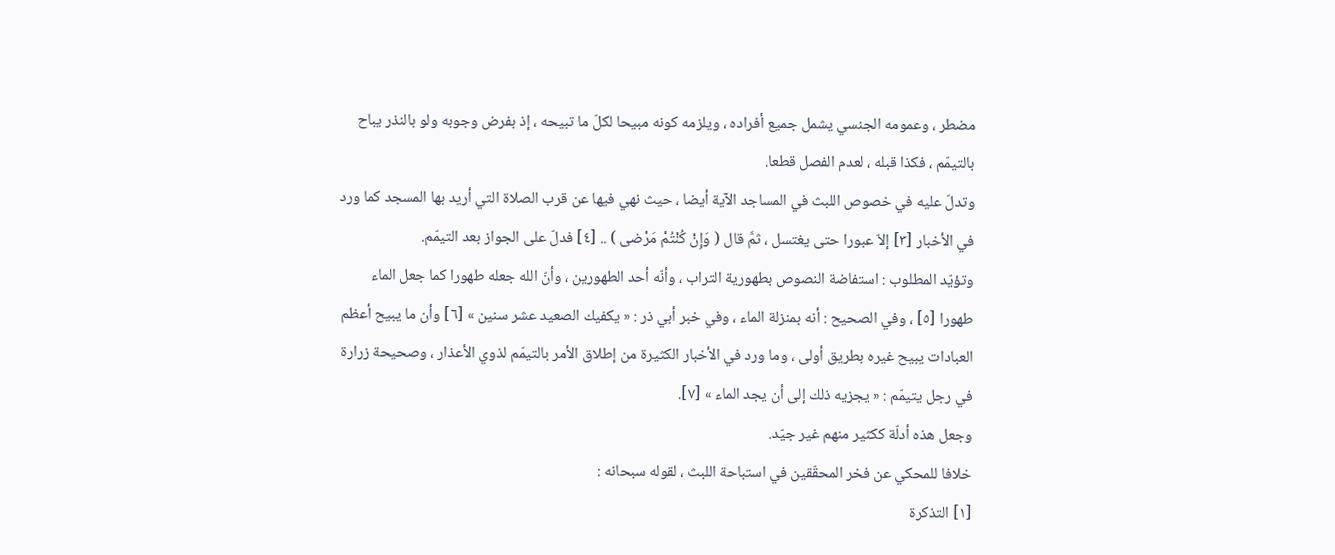مضطر ، وعمومه الجنسي يشمل جميع أفراده ، ويلزمه كونه مبيحا لكلّ ما تبيحه ، إذ بفرض وجوبه ولو بالنذر يباح بالتيمّم ، فكذا قبله ، لعدم الفصل قطعا.
وتدلّ عليه في خصوص اللبث في المساجد الآية أيضا ، حيث نهي فيها عن قرب الصلاة التي أريد بها المسجد كما ورد في الأخبار [٣] إلاّ عبورا حتى يغتسل ، ثمَّ قال ( وَإِنْ كُنْتُمْ مَرْضى ) .. [٤] فدلّ على الجواز بعد التيمّم.
وتؤيّد المطلوب : استفاضة النصوص بطهورية التراب ، وأنّه أحد الطهورين ، وأنّ الله جعله طهورا كما جعل الماء طهورا [٥] ، وفي الصحيح : أنه بمنزلة الماء ، وفي خبر أبي ذر : « يكفيك الصعيد عشر سنين » [٦] وأن ما يبيح أعظم العبادات يبيح غيره بطريق أولى ، وما ورد في الأخبار الكثيرة من إطلاق الأمر بالتيمّم لذوي الأعذار ، وصحيحة زرارة في رجل يتيمّم : « يجزيه ذلك إلى أن يجد الماء » [٧].
وجعل هذه أدلّة ككثير منهم غير جيّد.
خلافا للمحكي عن فخر المحقّقين في استباحة اللبث ، لقوله سبحانه :
[١] التذكرة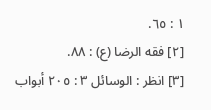١ : ٦٥.
[٢] فقه الرضا (ع) : ٨٨.
[٣] انظر : الوسائل ٣ : ٢٠٥ أبواب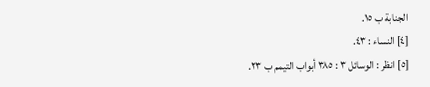الجنابة ب ١٥.
[٤] النساء : ٤٣.
[٥] انظر : الوسائل ٣ : ٣٨٥ أبواب التيمم ب ٢٣.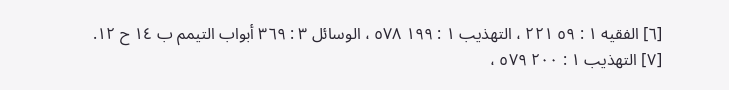[٦] الفقيه ١ : ٥٩ ٢٢١ ، التهذيب ١ : ١٩٩ ٥٧٨ ، الوسائل ٣ : ٣٦٩ أبواب التيمم ب ١٤ ح ١٢.
[٧] التهذيب ١ : ٢٠٠ ٥٧٩ ،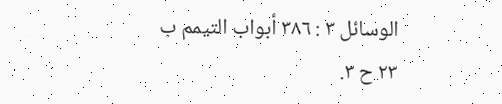الوسائل ٣ : ٣٨٦ أبواب التيمم ب ٢٣ ح ٣.